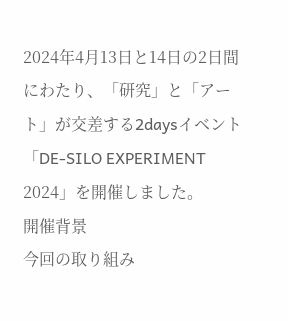2024年4月13日と14日の2日間にわたり、「研究」と「アート」が交差する2daysイベント「DE-SILO EXPERIMENT 2024」を開催しました。
開催背景
今回の取り組み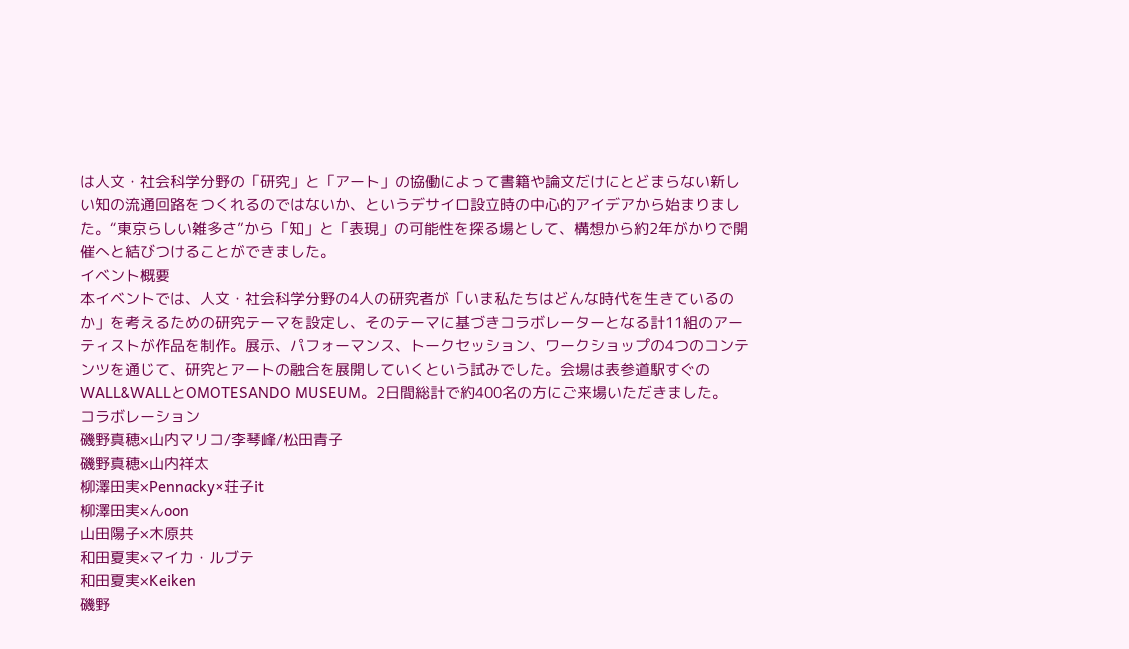は人文・社会科学分野の「研究」と「アート」の協働によって書籍や論文だけにとどまらない新しい知の流通回路をつくれるのではないか、というデサイロ設立時の中心的アイデアから始まりました。“東京らしい雑多さ”から「知」と「表現」の可能性を探る場として、構想から約2年がかりで開催へと結びつけることができました。
イベント概要
本イベントでは、人文・社会科学分野の4人の研究者が「いま私たちはどんな時代を生きているのか」を考えるための研究テーマを設定し、そのテーマに基づきコラボレーターとなる計11組のアーティストが作品を制作。展示、パフォーマンス、トークセッション、ワークショップの4つのコンテンツを通じて、研究とアートの融合を展開していくという試みでした。会場は表参道駅すぐのWALL&WALLとOMOTESANDO MUSEUM。2日間総計で約400名の方にご来場いただきました。
コラボレーション
磯野真穂×山内マリコ/李琴峰/松田青子
磯野真穂×山内祥太
柳澤田実×Pennacky×荘子it
柳澤田実×んoon
山田陽子×木原共
和田夏実×マイカ・ルブテ
和田夏実×Keiken
磯野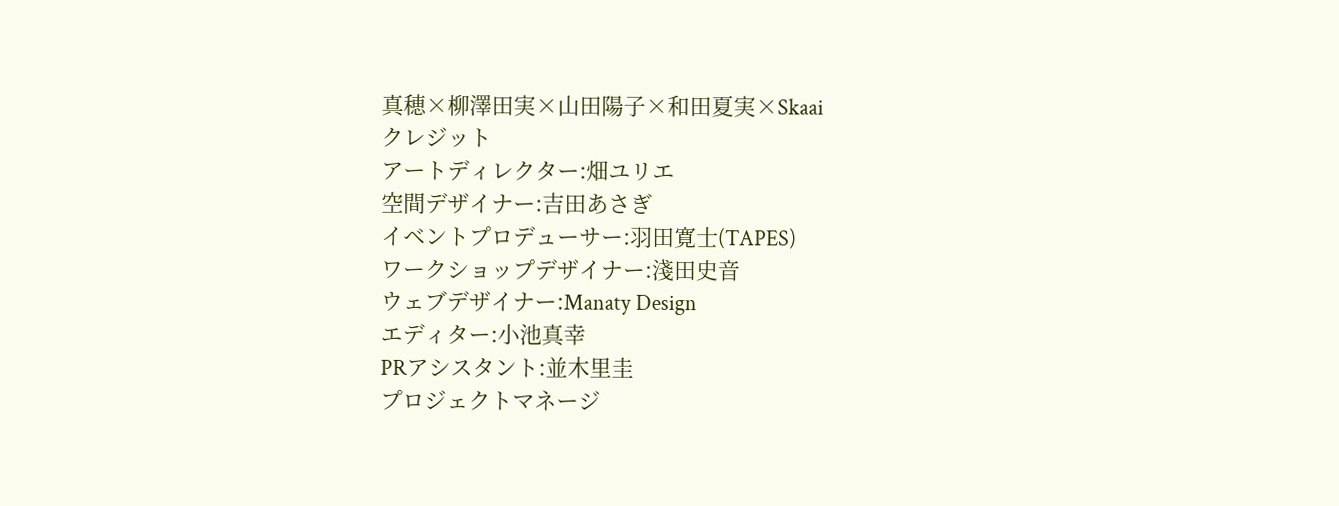真穂×柳澤田実×山田陽子×和田夏実×Skaai
クレジット
アートディレクター:畑ユリエ
空間デザイナー:吉田あさぎ
イベントプロデューサー:羽田寛士(TAPES)
ワークショップデザイナー:淺田史音
ウェブデザイナー:Manaty Design
エディター:小池真幸
PRアシスタント:並木里圭
プロジェクトマネージ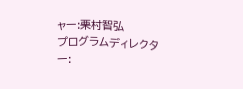ャー:栗村智弘
プログラムディレクター: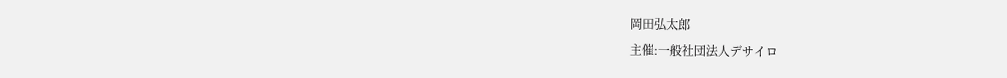岡田弘太郎
主催:一般社団法人デサイロ